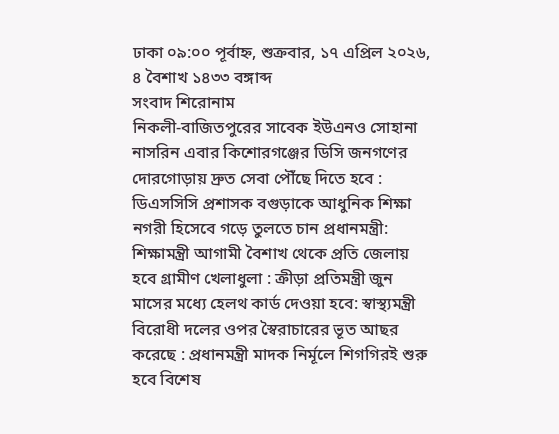ঢাকা ০৯:০০ পূর্বাহ্ন, শুক্রবার, ১৭ এপ্রিল ২০২৬, ৪ বৈশাখ ১৪৩৩ বঙ্গাব্দ
সংবাদ শিরোনাম
নিকলী-বাজিতপুরের সাবেক ইউএনও সোহানা নাসরিন এবার কিশোরগঞ্জের ডিসি জনগণের দোরগোড়ায় দ্রুত সেবা পৌঁছে দিতে হবে : ডিএসসিসি প্রশাসক বগুড়াকে আধুনিক শিক্ষা নগরী হিসেবে গড়ে তুলতে চান প্রধানমন্ত্রী: শিক্ষামন্ত্রী আগামী বৈশাখ থেকে প্রতি জেলায় হবে গ্রামীণ খেলাধুলা : ক্রীড়া প্রতিমন্ত্রী জুন মাসের মধ্যে হেলথ কার্ড দেওয়া হবে: স্বাস্থ্যমন্ত্রী বিরোধী দলের ওপর স্বৈরাচারের ভূত আছর করেছে : প্রধানমন্ত্রী মাদক নির্মূলে শিগগিরই শুরু হবে বিশেষ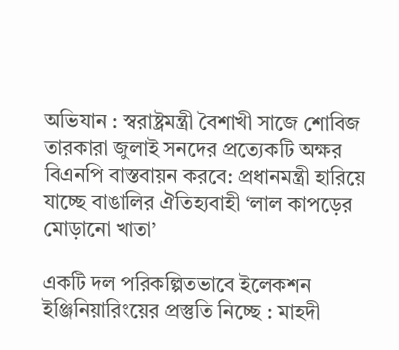অভিযান : স্বরাষ্ট্রমন্ত্রী বৈশাখী সাজে শোবিজ তারকারা জুলাই সনদের প্রত্যেকটি অক্ষর বিএনপি বাস্তবায়ন করবে: প্রধানমন্ত্রী হারিয়ে যাচ্ছে বাঙালির ঐতিহ্যবাহী ‘লাল কাপড়ের মোড়ানো খাতা’

একটি দল পরিকল্পিতভাবে ইলেকশন ইঞ্জিনিয়ারিংয়ের প্রস্তুতি নিচ্ছে : মাহদী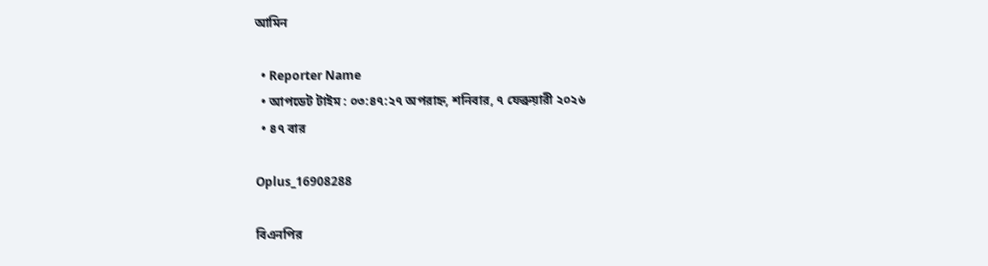আমিন

  • Reporter Name
  • আপডেট টাইম : ০৩:৪৭:২৭ অপরাহ্ন, শনিবার, ৭ ফেব্রুয়ারী ২০২৬
  • ৪৭ বার

Oplus_16908288

বিএনপির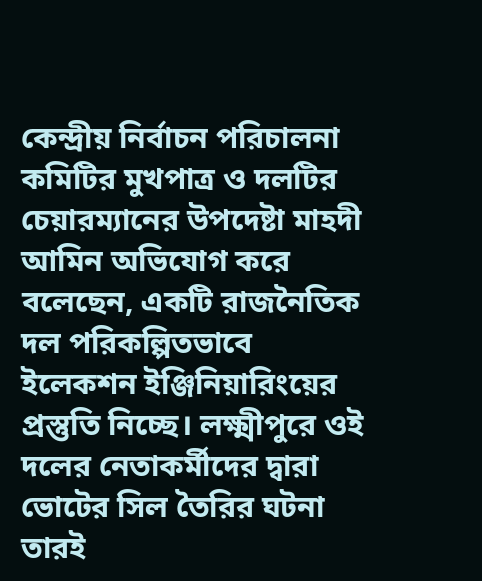কেন্দ্রীয় নির্বাচন পরিচালনা কমিটির মুখপাত্র ও দলটির চেয়ারম্যানের উপদেষ্টা মাহদী আমিন অভিযোগ করে বলেছেন, একটি রাজনৈতিক দল পরিকল্পিতভাবে ইলেকশন ইঞ্জিনিয়ারিংয়ের প্রস্তুতি নিচ্ছে। লক্ষ্মীপুরে ওই দলের নেতাকর্মীদের দ্বারা ভোটের সিল তৈরির ঘটনা তারই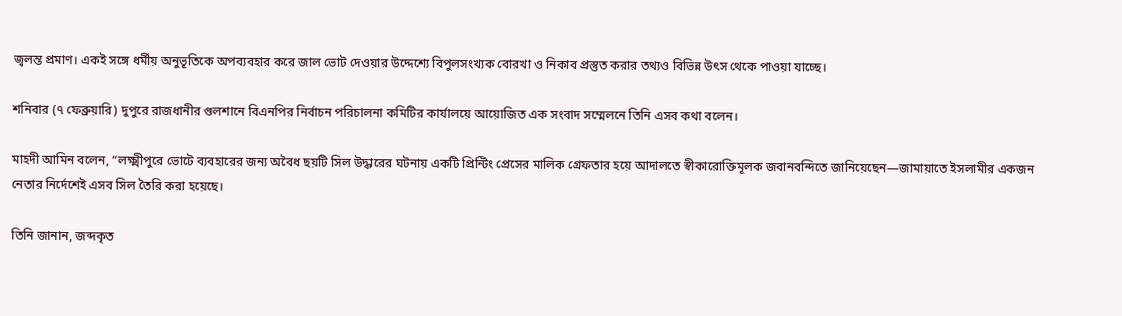জ্বলন্ত প্রমাণ। একই সঙ্গে ধর্মীয় অনুভূতিকে অপব্যবহার করে জাল ভোট দেওয়ার উদ্দেশ্যে বিপুলসংখ্যক বোরখা ও নিকাব প্রস্তুত করার তথ্যও বিভিন্ন উৎস থেকে পাওয়া যাচ্ছে।

শনিবার (৭ ফেব্রুয়ারি) দুপুরে রাজধানীর গুলশানে বিএনপির নির্বাচন পরিচালনা কমিটির কার্যালয়ে আয়োজিত এক সংবাদ সম্মেলনে তিনি এসব কথা বলেন।

মাহদী আমিন বলেন, “লক্ষ্মীপুরে ভোটে ব্যবহারের জন্য অবৈধ ছয়টি সিল উদ্ধারের ঘটনায় একটি প্রিন্টিং প্রেসের মালিক গ্রেফতার হয়ে আদালতে স্বীকারোক্তিমূলক জবানবন্দিতে জানিয়েছেন—জামায়াতে ইসলামীর একজন নেতার নির্দেশেই এসব সিল তৈরি করা হয়েছে।

তিনি জানান, জব্দকৃত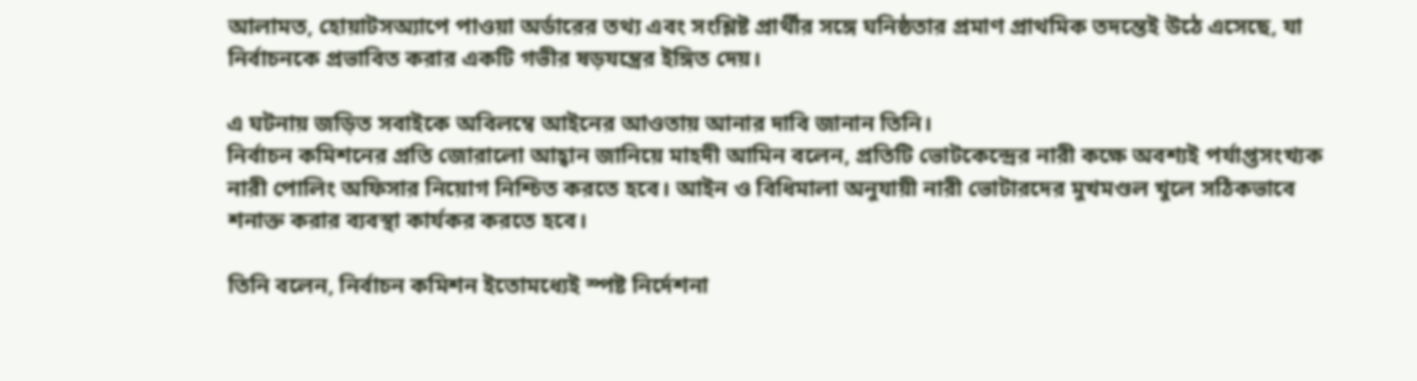আলামত, হোয়াটসঅ্যাপে পাওয়া অর্ডারের তথ্য এবং সংশ্লিষ্ট প্রার্থীর সঙ্গে ঘনিষ্ঠতার প্রমাণ প্রাথমিক তদন্তেই উঠে এসেছে, যা নির্বাচনকে প্রভাবিত করার একটি গভীর ষড়যন্ত্রের ইঙ্গিত দেয়।

এ ঘটনায় জড়িত সবাইকে অবিলম্বে আইনের আওতায় আনার দাবি জানান তিনি।
নির্বাচন কমিশনের প্রতি জোরালো আহ্বান জানিয়ে মাহদী আমিন বলেন, প্রতিটি ভোটকেন্দ্রের নারী কক্ষে অবশ্যই পর্যাপ্তসংখ্যক নারী পোলিং অফিসার নিয়োগ নিশ্চিত করতে হবে। আইন ও বিধিমালা অনুযায়ী নারী ভোটারদের মুখমণ্ডল খুলে সঠিকভাবে শনাক্ত করার ব্যবস্থা কার্যকর করতে হবে।

তিনি বলেন, নির্বাচন কমিশন ইতোমধ্যেই স্পষ্ট নির্দেশনা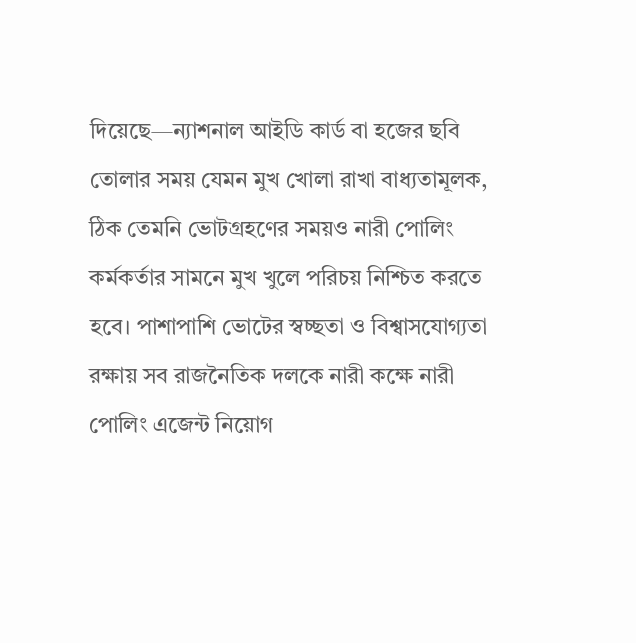দিয়েছে—ন্যাশনাল আইডি কার্ড বা হজের ছবি তোলার সময় যেমন মুখ খোলা রাখা বাধ্যতামূলক, ঠিক তেমনি ভোটগ্রহণের সময়ও নারী পোলিং কর্মকর্তার সামনে মুখ খুলে পরিচয় নিশ্চিত করতে হবে। পাশাপাশি ভোটের স্বচ্ছতা ও বিশ্বাসযোগ্যতা রক্ষায় সব রাজনৈতিক দলকে নারী কক্ষে নারী পোলিং এজেন্ট নিয়োগ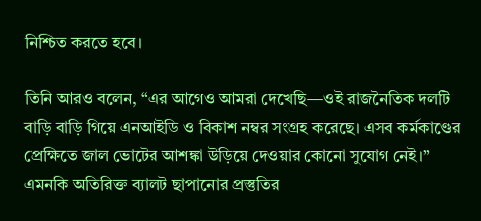নিশ্চিত করতে হবে।

তিনি আরও বলেন, “এর আগেও আমরা দেখেছি—ওই রাজনৈতিক দলটি বাড়ি বাড়ি গিয়ে এনআইডি ও বিকাশ নম্বর সংগ্রহ করেছে। এসব কর্মকাণ্ডের প্রেক্ষিতে জাল ভোটের আশঙ্কা উড়িয়ে দেওয়ার কোনো সুযোগ নেই।”
এমনকি অতিরিক্ত ব্যালট ছাপানোর প্রস্তুতির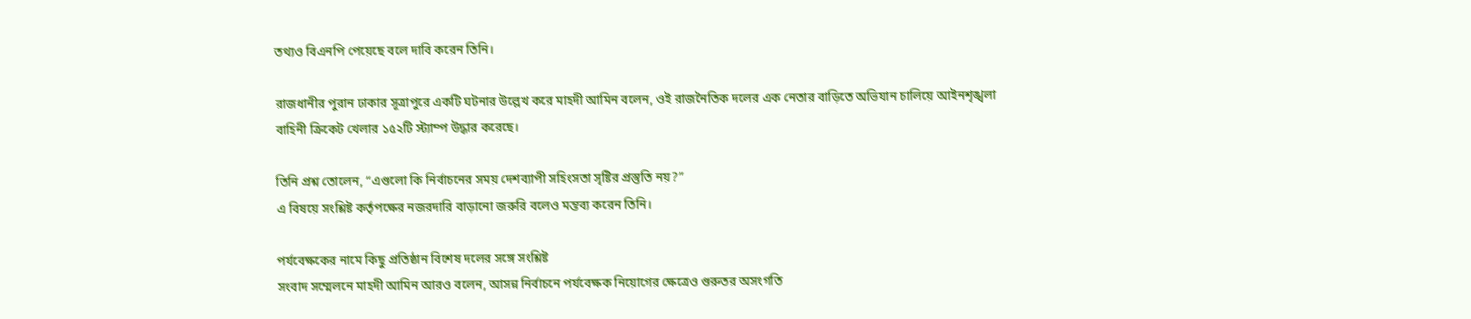তথ্যও বিএনপি পেয়েছে বলে দাবি করেন তিনি।

রাজধানীর পুরান ঢাকার সূত্রাপুরে একটি ঘটনার উল্লেখ করে মাহদী আমিন বলেন, ওই রাজনৈতিক দলের এক নেতার বাড়িতে অভিযান চালিয়ে আইনশৃঙ্খলা বাহিনী ক্রিকেট খেলার ১৫২টি স্ট্যাম্প উদ্ধার করেছে।

তিনি প্রশ্ন তোলেন, “এগুলো কি নির্বাচনের সময় দেশব্যাপী সহিংসতা সৃষ্টির প্রস্তুতি নয়?”
এ বিষয়ে সংশ্লিষ্ট কর্তৃপক্ষের নজরদারি বাড়ানো জরুরি বলেও মন্তব্য করেন তিনি।

পর্যবেক্ষকের নামে কিছু প্রতিষ্ঠান বিশেষ দলের সঙ্গে সংশ্লিষ্ট
সংবাদ সম্মেলনে মাহদী আমিন আরও বলেন, আসন্ন নির্বাচনে পর্যবেক্ষক নিয়োগের ক্ষেত্রেও গুরুতর অসংগতি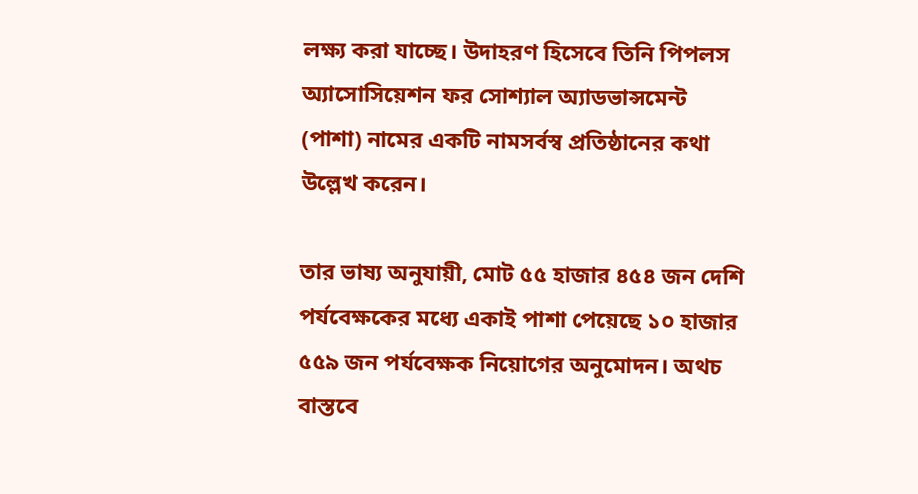লক্ষ্য করা যাচ্ছে। উদাহরণ হিসেবে তিনি পিপলস অ্যাসোসিয়েশন ফর সোশ্যাল অ্যাডভান্সমেন্ট (পাশা) নামের একটি নামসর্বস্ব প্রতিষ্ঠানের কথা উল্লেখ করেন।

তার ভাষ্য অনুযায়ী, মোট ৫৫ হাজার ৪৫৪ জন দেশি পর্যবেক্ষকের মধ্যে একাই পাশা পেয়েছে ১০ হাজার ৫৫৯ জন পর্যবেক্ষক নিয়োগের অনুমোদন। অথচ বাস্তবে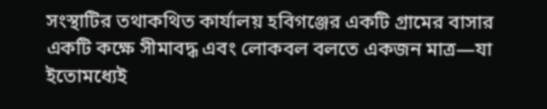সংস্থাটির তথাকথিত কার্যালয় হবিগঞ্জের একটি গ্রামের বাসার একটি কক্ষে সীমাবদ্ধ এবং লোকবল বলতে একজন মাত্র—যা ইতোমধ্যেই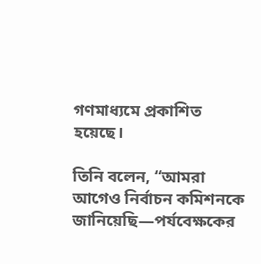গণমাধ্যমে প্রকাশিত হয়েছে।

তিনি বলেন, “আমরা আগেও নির্বাচন কমিশনকে জানিয়েছি—পর্যবেক্ষকের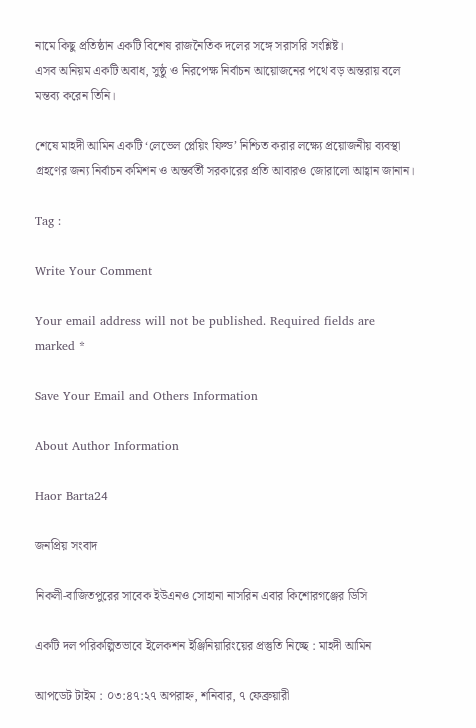নামে কিছু প্রতিষ্ঠান একটি বিশেষ রাজনৈতিক দলের সঙ্গে সরাসরি সংশ্লিষ্ট।
এসব অনিয়ম একটি অবাধ, সুষ্ঠু ও নিরপেক্ষ নির্বাচন আয়োজনের পথে বড় অন্তরায় বলে মন্তব্য করেন তিনি।

শেষে মাহদী আমিন একটি ‘লেভেল প্লেয়িং ফিল্ড’ নিশ্চিত করার লক্ষ্যে প্রয়োজনীয় ব্যবস্থা গ্রহণের জন্য নির্বাচন কমিশন ও অন্তর্বর্তী সরকারের প্রতি আবারও জোরালো আহ্বান জানান।

Tag :

Write Your Comment

Your email address will not be published. Required fields are marked *

Save Your Email and Others Information

About Author Information

Haor Barta24

জনপ্রিয় সংবাদ

নিকলী-বাজিতপুরের সাবেক ইউএনও সোহানা নাসরিন এবার কিশোরগঞ্জের ডিসি

একটি দল পরিকল্পিতভাবে ইলেকশন ইঞ্জিনিয়ারিংয়ের প্রস্তুতি নিচ্ছে : মাহদী আমিন

আপডেট টাইম : ০৩:৪৭:২৭ অপরাহ্ন, শনিবার, ৭ ফেব্রুয়ারী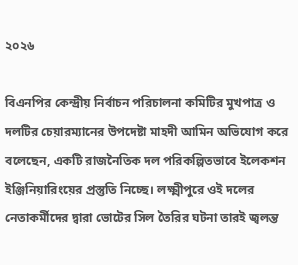২০২৬

বিএনপির কেন্দ্রীয় নির্বাচন পরিচালনা কমিটির মুখপাত্র ও দলটির চেয়ারম্যানের উপদেষ্টা মাহদী আমিন অভিযোগ করে বলেছেন, একটি রাজনৈতিক দল পরিকল্পিতভাবে ইলেকশন ইঞ্জিনিয়ারিংয়ের প্রস্তুতি নিচ্ছে। লক্ষ্মীপুরে ওই দলের নেতাকর্মীদের দ্বারা ভোটের সিল তৈরির ঘটনা তারই জ্বলন্ত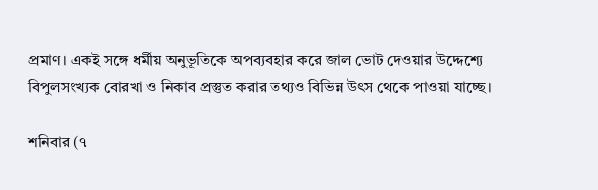প্রমাণ। একই সঙ্গে ধর্মীয় অনুভূতিকে অপব্যবহার করে জাল ভোট দেওয়ার উদ্দেশ্যে বিপুলসংখ্যক বোরখা ও নিকাব প্রস্তুত করার তথ্যও বিভিন্ন উৎস থেকে পাওয়া যাচ্ছে।

শনিবার (৭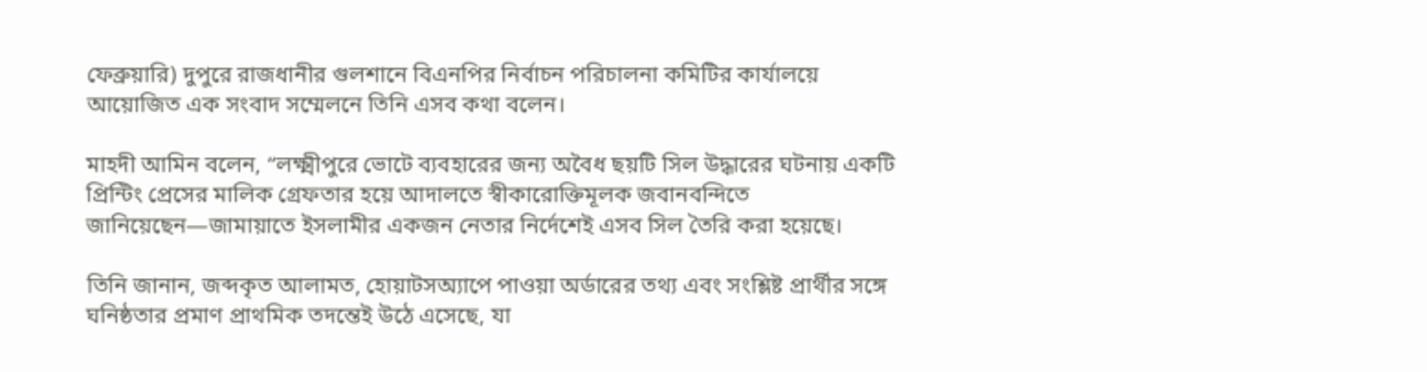ফেব্রুয়ারি) দুপুরে রাজধানীর গুলশানে বিএনপির নির্বাচন পরিচালনা কমিটির কার্যালয়ে আয়োজিত এক সংবাদ সম্মেলনে তিনি এসব কথা বলেন।

মাহদী আমিন বলেন, “লক্ষ্মীপুরে ভোটে ব্যবহারের জন্য অবৈধ ছয়টি সিল উদ্ধারের ঘটনায় একটি প্রিন্টিং প্রেসের মালিক গ্রেফতার হয়ে আদালতে স্বীকারোক্তিমূলক জবানবন্দিতে জানিয়েছেন—জামায়াতে ইসলামীর একজন নেতার নির্দেশেই এসব সিল তৈরি করা হয়েছে।

তিনি জানান, জব্দকৃত আলামত, হোয়াটসঅ্যাপে পাওয়া অর্ডারের তথ্য এবং সংশ্লিষ্ট প্রার্থীর সঙ্গে ঘনিষ্ঠতার প্রমাণ প্রাথমিক তদন্তেই উঠে এসেছে, যা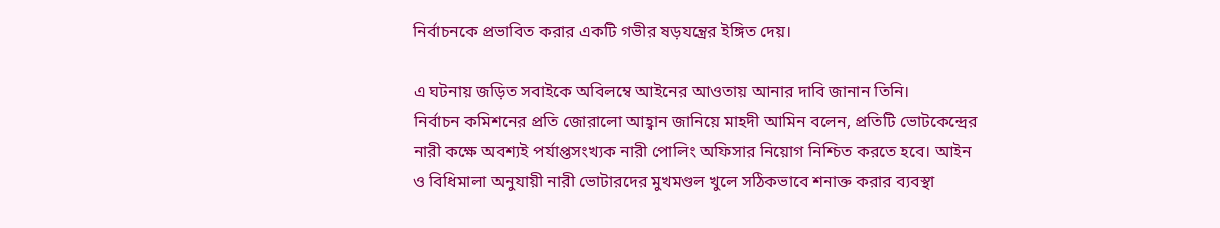নির্বাচনকে প্রভাবিত করার একটি গভীর ষড়যন্ত্রের ইঙ্গিত দেয়।

এ ঘটনায় জড়িত সবাইকে অবিলম্বে আইনের আওতায় আনার দাবি জানান তিনি।
নির্বাচন কমিশনের প্রতি জোরালো আহ্বান জানিয়ে মাহদী আমিন বলেন, প্রতিটি ভোটকেন্দ্রের নারী কক্ষে অবশ্যই পর্যাপ্তসংখ্যক নারী পোলিং অফিসার নিয়োগ নিশ্চিত করতে হবে। আইন ও বিধিমালা অনুযায়ী নারী ভোটারদের মুখমণ্ডল খুলে সঠিকভাবে শনাক্ত করার ব্যবস্থা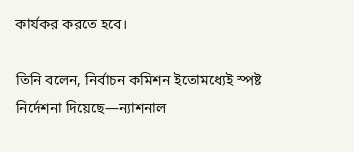কার্যকর করতে হবে।

তিনি বলেন, নির্বাচন কমিশন ইতোমধ্যেই স্পষ্ট নির্দেশনা দিয়েছে—ন্যাশনাল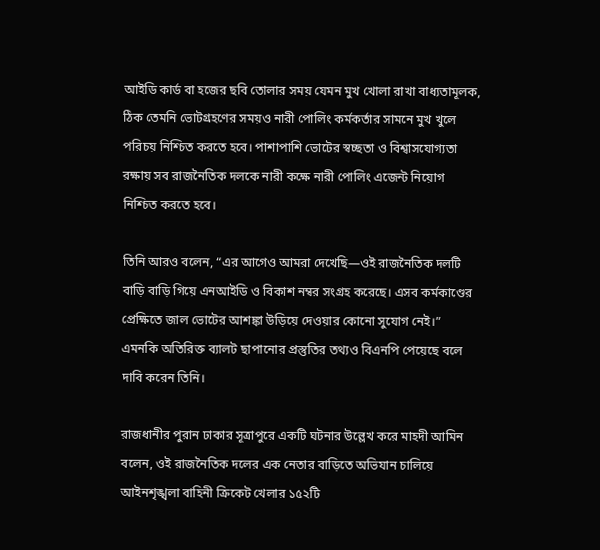আইডি কার্ড বা হজের ছবি তোলার সময় যেমন মুখ খোলা রাখা বাধ্যতামূলক, ঠিক তেমনি ভোটগ্রহণের সময়ও নারী পোলিং কর্মকর্তার সামনে মুখ খুলে পরিচয় নিশ্চিত করতে হবে। পাশাপাশি ভোটের স্বচ্ছতা ও বিশ্বাসযোগ্যতা রক্ষায় সব রাজনৈতিক দলকে নারী কক্ষে নারী পোলিং এজেন্ট নিয়োগ নিশ্চিত করতে হবে।

তিনি আরও বলেন, “এর আগেও আমরা দেখেছি—ওই রাজনৈতিক দলটি বাড়ি বাড়ি গিয়ে এনআইডি ও বিকাশ নম্বর সংগ্রহ করেছে। এসব কর্মকাণ্ডের প্রেক্ষিতে জাল ভোটের আশঙ্কা উড়িয়ে দেওয়ার কোনো সুযোগ নেই।”
এমনকি অতিরিক্ত ব্যালট ছাপানোর প্রস্তুতির তথ্যও বিএনপি পেয়েছে বলে দাবি করেন তিনি।

রাজধানীর পুরান ঢাকার সূত্রাপুরে একটি ঘটনার উল্লেখ করে মাহদী আমিন বলেন, ওই রাজনৈতিক দলের এক নেতার বাড়িতে অভিযান চালিয়ে আইনশৃঙ্খলা বাহিনী ক্রিকেট খেলার ১৫২টি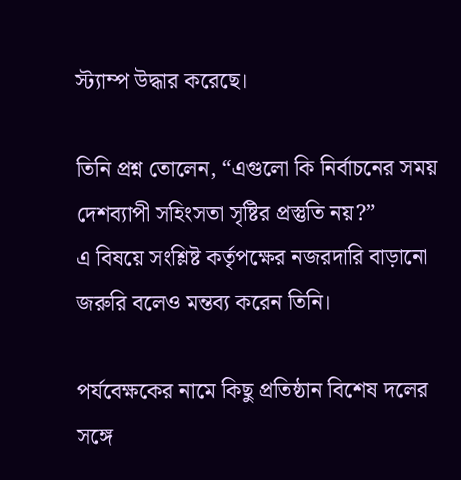স্ট্যাম্প উদ্ধার করেছে।

তিনি প্রশ্ন তোলেন, “এগুলো কি নির্বাচনের সময় দেশব্যাপী সহিংসতা সৃষ্টির প্রস্তুতি নয়?”
এ বিষয়ে সংশ্লিষ্ট কর্তৃপক্ষের নজরদারি বাড়ানো জরুরি বলেও মন্তব্য করেন তিনি।

পর্যবেক্ষকের নামে কিছু প্রতিষ্ঠান বিশেষ দলের সঙ্গে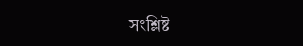সংশ্লিষ্ট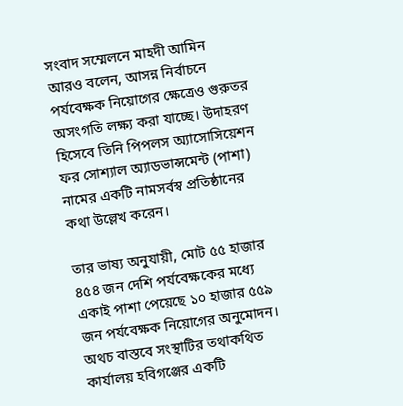সংবাদ সম্মেলনে মাহদী আমিন আরও বলেন, আসন্ন নির্বাচনে পর্যবেক্ষক নিয়োগের ক্ষেত্রেও গুরুতর অসংগতি লক্ষ্য করা যাচ্ছে। উদাহরণ হিসেবে তিনি পিপলস অ্যাসোসিয়েশন ফর সোশ্যাল অ্যাডভান্সমেন্ট (পাশা) নামের একটি নামসর্বস্ব প্রতিষ্ঠানের কথা উল্লেখ করেন।

তার ভাষ্য অনুযায়ী, মোট ৫৫ হাজার ৪৫৪ জন দেশি পর্যবেক্ষকের মধ্যে একাই পাশা পেয়েছে ১০ হাজার ৫৫৯ জন পর্যবেক্ষক নিয়োগের অনুমোদন। অথচ বাস্তবে সংস্থাটির তথাকথিত কার্যালয় হবিগঞ্জের একটি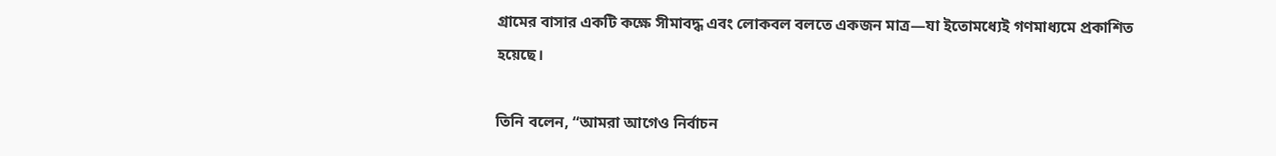গ্রামের বাসার একটি কক্ষে সীমাবদ্ধ এবং লোকবল বলতে একজন মাত্র—যা ইতোমধ্যেই গণমাধ্যমে প্রকাশিত হয়েছে।

তিনি বলেন, “আমরা আগেও নির্বাচন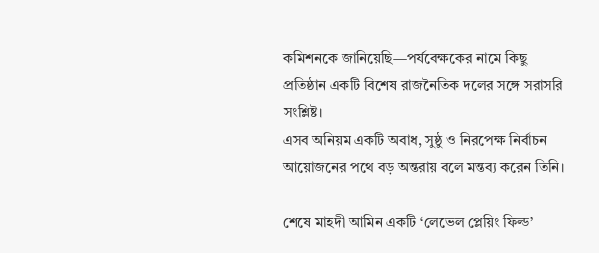কমিশনকে জানিয়েছি—পর্যবেক্ষকের নামে কিছু প্রতিষ্ঠান একটি বিশেষ রাজনৈতিক দলের সঙ্গে সরাসরি সংশ্লিষ্ট।
এসব অনিয়ম একটি অবাধ, সুষ্ঠু ও নিরপেক্ষ নির্বাচন আয়োজনের পথে বড় অন্তরায় বলে মন্তব্য করেন তিনি।

শেষে মাহদী আমিন একটি ‘লেভেল প্লেয়িং ফিল্ড’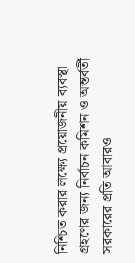নিশ্চিত করার লক্ষ্যে প্রয়োজনীয় ব্যবস্থা গ্রহণের জন্য নির্বাচন কমিশন ও অন্তর্বর্তী সরকারের প্রতি আবারও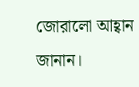জোরালো আহ্বান জানান।